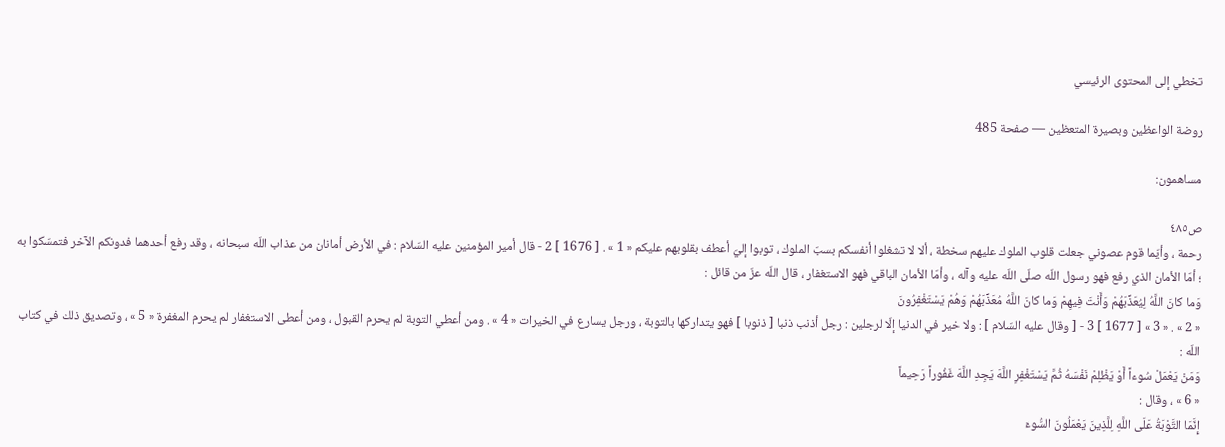تخطي إلى المحتوى الرئيسي

روضة الواعظين وبصيرة المتعظين — صفحة 485

مساهمون:

ص٤٨٥
رحمة ، وأيّما قوم عصوني جعلت قلوب الملوك عليهم سخطة ، ألا لا تشغلوا أنفسكم بسبّ الملوك ، توبوا إليّ أعطف بقلوبهم عليكم « 1 » . [ 1676 ] 2 - قال أمير المؤمنين عليه السّلام : في الأرض أمانان من عذاب اللّه سبحانه ، وقد رفع أحدهما فدونكم الآخر فتمسّكوا به ؛ أمّا الأمان الذي رفع فهو رسول اللّه صلّى اللّه عليه وآله ، وأمّا الأمان الباقي فهو الاستغفار ، قال اللّه عزّ من قائل :
وَما كانَ اللَّهُ لِيُعَذِّبَهُمْ وَأَنْتَ فِيهِمْ وَما كانَ اللَّهُ مُعَذِّبَهُمْ وَهُمْ يَسْتَغْفِرُونَ
« 2 » . « 3 » [ 1677 ] 3 - [ وقال عليه السّلام ] : ولا خير في الدنيا إلّا لرجلين : رجل أذنب ذنبا [ ذنوبا ] فهو يتداركها بالتوبة ، ورجل يسارع في الخيرات « 4 » . ومن أعطي التوبة لم يحرم القبول ، ومن أعطى الاستغفار لم يحرم المغفرة « 5 » ، وتصديق ذلك في كتاب اللّه :
وَمَنْ يَعْمَلْ سُوءاً أَوْ يَظْلِمْ نَفْسَهُ ثُمَّ يَسْتَغْفِرِ اللَّهَ يَجِدِ اللَّهَ غَفُوراً رَحِيماً
« 6 » ، وقال :
إِنَّمَا التَّوْبَةُ عَلَى اللَّهِ لِلَّذِينَ يَعْمَلُونَ السُّوءَ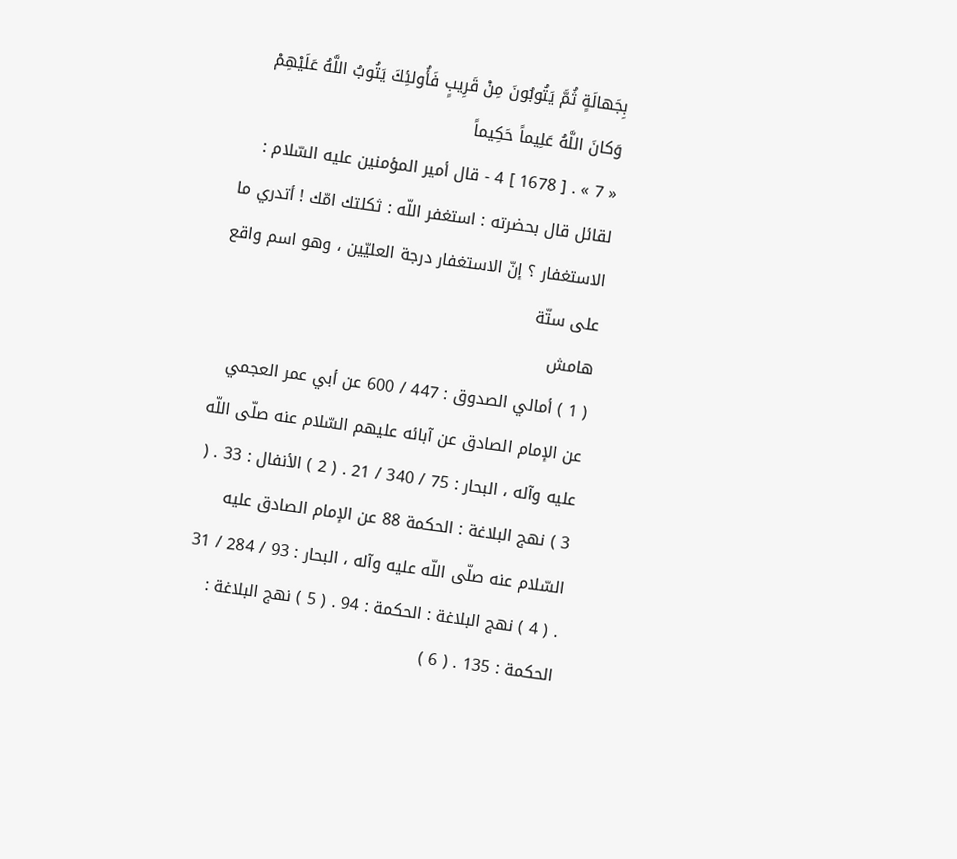بِجَهالَةٍ ثُمَّ يَتُوبُونَ مِنْ قَرِيبٍ فَأُولئِكَ يَتُوبُ اللَّهُ عَلَيْهِمْ وَكانَ اللَّهُ عَلِيماً حَكِيماً
« 7 » . [ 1678 ] 4 - قال أمير المؤمنين عليه السّلام : لقائل قال بحضرته : استغفر اللّه : ثكلتك امّك ! أتدري ما الاستغفار ؟ إنّ الاستغفار درجة العليّين ، وهو اسم واقع على ستّة
هامش
( 1 ) أمالي الصدوق : 447 / 600 عن أبي عمر العجمي عن الإمام الصادق عن آبائه عليهم السّلام عنه صلّى اللّه عليه وآله ، البحار : 75 / 340 / 21 . ( 2 ) الأنفال : 33 . ( 3 ) نهج البلاغة : الحكمة 88 عن الإمام الصادق عليه السّلام عنه صلّى اللّه عليه وآله ، البحار : 93 / 284 / 31 . ( 4 ) نهج البلاغة : الحكمة : 94 . ( 5 ) نهج البلاغة : الحكمة : 135 . ( 6 )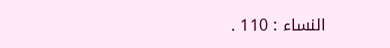النساء : 110 .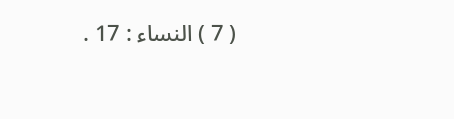( 7 ) النساء : 17 .